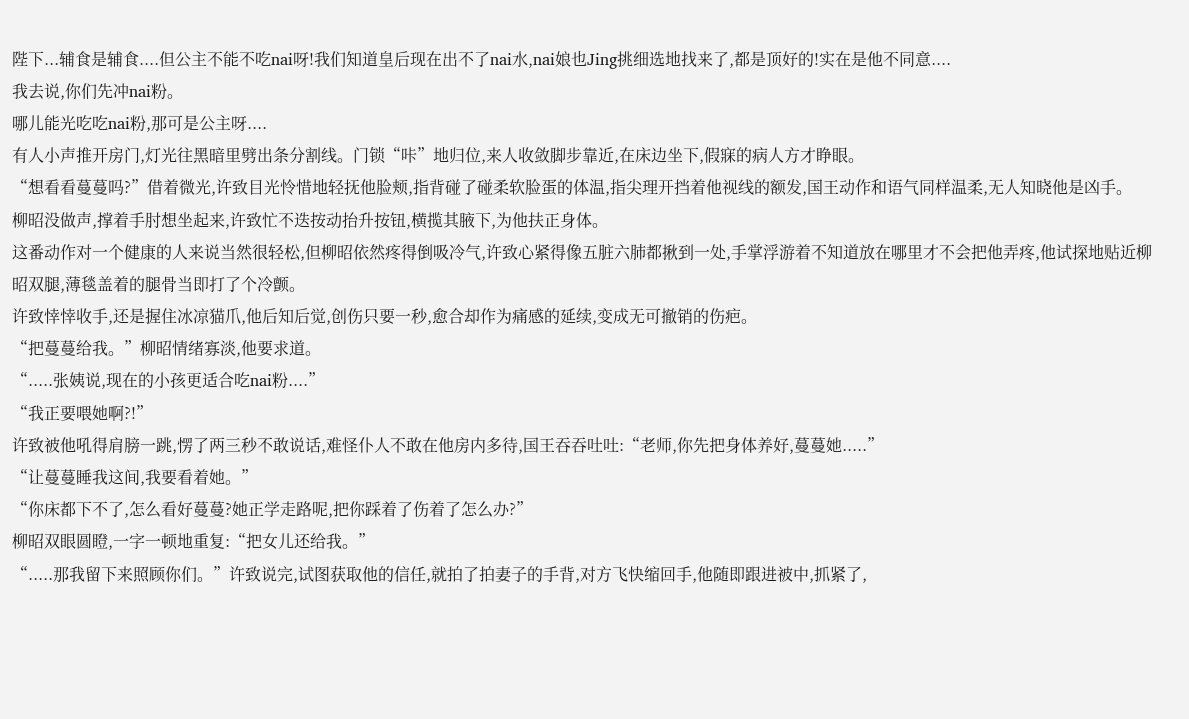陛下...辅食是辅食....但公主不能不吃nai呀!我们知道皇后现在出不了nai水,nai娘也Jing挑细选地找来了,都是顶好的!实在是他不同意....
我去说,你们先冲nai粉。
哪儿能光吃吃nai粉,那可是公主呀....
有人小声推开房门,灯光往黑暗里劈出条分割线。门锁“咔”地归位,来人收敛脚步靠近,在床边坐下,假寐的病人方才睁眼。
“想看看蔓蔓吗?”借着微光,许致目光怜惜地轻抚他脸颊,指背碰了碰柔软脸蛋的体温,指尖理开挡着他视线的额发,国王动作和语气同样温柔,无人知晓他是凶手。
柳昭没做声,撑着手肘想坐起来,许致忙不迭按动抬升按钮,横揽其腋下,为他扶正身体。
这番动作对一个健康的人来说当然很轻松,但柳昭依然疼得倒吸冷气,许致心紧得像五脏六肺都揪到一处,手掌浮游着不知道放在哪里才不会把他弄疼,他试探地贴近柳昭双腿,薄毯盖着的腿骨当即打了个冷颤。
许致悻悻收手,还是握住冰凉猫爪,他后知后觉,创伤只要一秒,愈合却作为痛感的延续,变成无可撤销的伤疤。
“把蔓蔓给我。”柳昭情绪寡淡,他要求道。
“.....张姨说,现在的小孩更适合吃nai粉....”
“我正要喂她啊?!”
许致被他吼得肩膀一跳,愣了两三秒不敢说话,难怪仆人不敢在他房内多待,国王吞吞吐吐:“老师,你先把身体养好,蔓蔓她.....”
“让蔓蔓睡我这间,我要看着她。”
“你床都下不了,怎么看好蔓蔓?她正学走路呢,把你踩着了伤着了怎么办?”
柳昭双眼圆瞪,一字一顿地重复:“把女儿还给我。”
“.....那我留下来照顾你们。”许致说完,试图获取他的信任,就拍了拍妻子的手背,对方飞快缩回手,他随即跟进被中,抓紧了,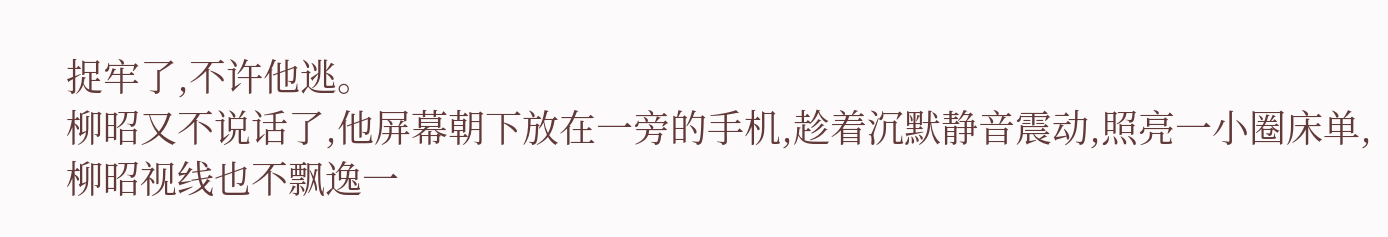捉牢了,不许他逃。
柳昭又不说话了,他屏幕朝下放在一旁的手机,趁着沉默静音震动,照亮一小圈床单,柳昭视线也不飘逸一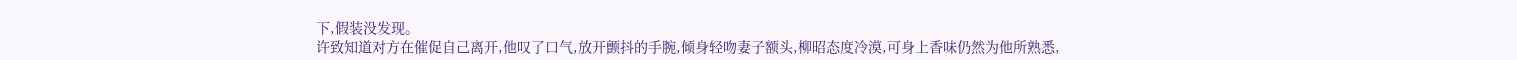下,假装没发现。
许致知道对方在催促自己离开,他叹了口气,放开颤抖的手腕,倾身轻吻妻子额头,柳昭态度冷漠,可身上香味仍然为他所熟悉,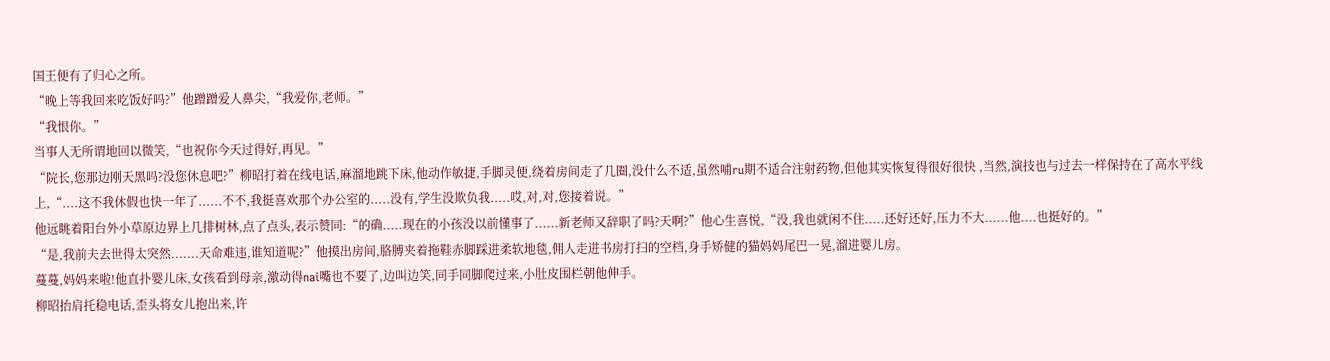国王便有了归心之所。
“晚上等我回来吃饭好吗?”他蹭蹭爱人鼻尖,“我爱你,老师。”
“我恨你。”
当事人无所谓地回以微笑,“也祝你今天过得好,再见。”
“院长,您那边刚天黑吗?没您休息吧?”柳昭打着在线电话,麻溜地跳下床,他动作敏捷,手脚灵便,绕着房间走了几圈,没什么不适,虽然哺ru期不适合注射药物,但他其实恢复得很好很快 ,当然,演技也与过去一样保持在了高水平线上,“....这不我休假也快一年了......不不,我挺喜欢那个办公室的.....没有,学生没欺负我.....哎,对,对,您接着说。”
他远眺着阳台外小草原边界上几排树林,点了点头,表示赞同:“的确.....现在的小孩没以前懂事了......新老师又辞职了吗?天啊?”他心生喜悦,“没,我也就闲不住.....还好还好,压力不大......他....也挺好的。”
“是,我前夫去世得太突然.......天命难违,谁知道呢?”他摸出房间,胳膊夹着拖鞋赤脚踩进柔软地毯,佣人走进书房打扫的空档,身手矫健的猫妈妈尾巴一晃,溜进婴儿房。
蔓蔓,妈妈来啦!他直扑婴儿床,女孩看到母亲,激动得nai嘴也不要了,边叫边笑,同手同脚爬过来,小肚皮围栏朝他伸手。
柳昭抬肩托稳电话,歪头将女儿抱出来,许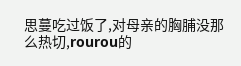思蔓吃过饭了,对母亲的胸脯没那么热切,rourou的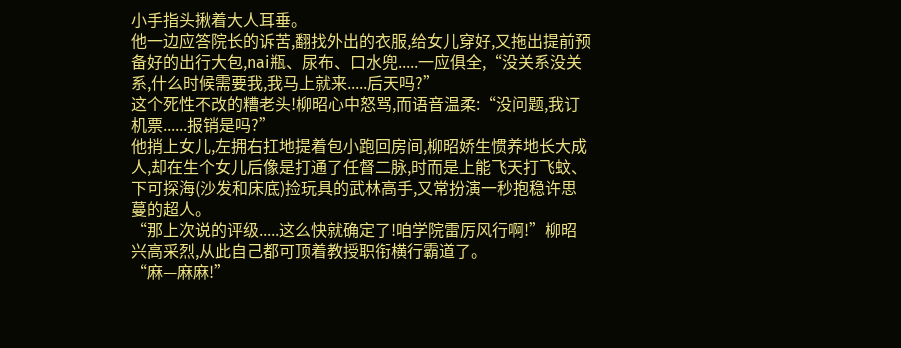小手指头揪着大人耳垂。
他一边应答院长的诉苦,翻找外出的衣服,给女儿穿好,又拖出提前预备好的出行大包,nai瓶、尿布、口水兜.....一应俱全,“没关系没关系,什么时候需要我,我马上就来.....后天吗?”
这个死性不改的糟老头!柳昭心中怒骂,而语音温柔:“没问题,我订机票......报销是吗?”
他捎上女儿,左拥右扛地提着包小跑回房间,柳昭娇生惯养地长大成人,却在生个女儿后像是打通了任督二脉,时而是上能飞天打飞蚊、下可探海(沙发和床底)捡玩具的武林高手,又常扮演一秒抱稳许思蔓的超人。
“那上次说的评级.....这么快就确定了!咱学院雷厉风行啊!”柳昭兴高采烈,从此自己都可顶着教授职衔横行霸道了。
“麻—麻麻!”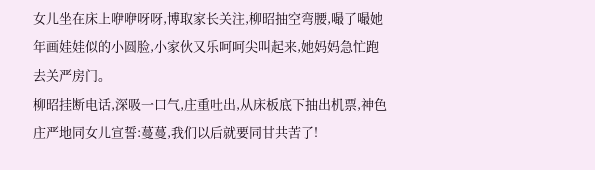女儿坐在床上咿咿呀呀,博取家长关注,柳昭抽空弯腰,嘬了嘬她年画娃娃似的小圆脸,小家伙又乐呵呵尖叫起来,她妈妈急忙跑去关严房门。
柳昭挂断电话,深吸一口气,庄重吐出,从床板底下抽出机票,神色庄严地同女儿宣誓:蔓蔓,我们以后就要同甘共苦了!